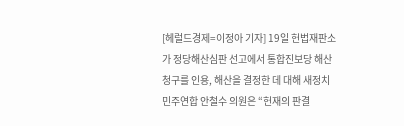[헤럴드경제=이정아 기자] 19일 헌법재판소가 정당해산심판 선고에서 통합진보당 해산 청구를 인용, 해산을 결정한 데 대해 새정치민주연합 안철수 의원은 “헌재의 판결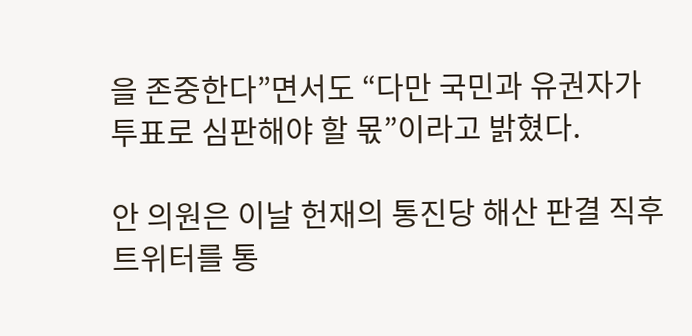을 존중한다”면서도 “다만 국민과 유권자가 투표로 심판해야 할 몫”이라고 밝혔다.

안 의원은 이날 헌재의 통진당 해산 판결 직후 트위터를 통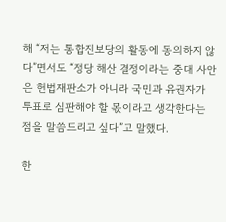해 “저는 통합진보당의 활동에 동의하지 않다”면서도 “정당 해산 결정이라는 중대 사안은 헌법재판소가 아니라 국민과 유권자가 투표로 심판해야 할 몫이라고 생각한다는 점을 말씀드리고 싶다”고 말했다.

한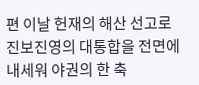편 이날 헌재의 해산 선고로 진보진영의 대통합을 전면에 내세워 야권의 한 축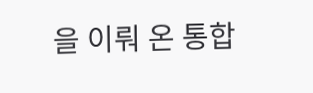을 이뤄 온 통합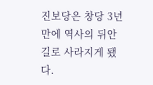진보당은 창당 3년 만에 역사의 뒤안길로 사라지게 됐다.